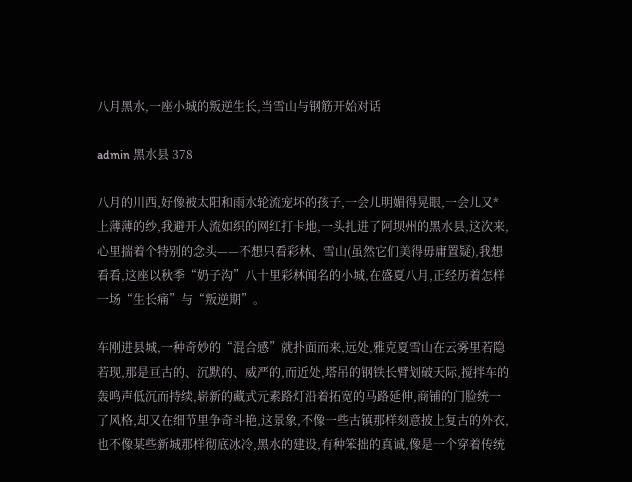八月黑水,一座小城的叛逆生长,当雪山与钢筋开始对话

admin 黑水县 378

八月的川西,好像被太阳和雨水轮流宠坏的孩子,一会儿明媚得晃眼,一会儿又*上薄薄的纱,我避开人流如织的网红打卡地,一头扎进了阿坝州的黑水县,这次来,心里揣着个特别的念头——不想只看彩林、雪山(虽然它们美得毋庸置疑),我想看看,这座以秋季“奶子沟”八十里彩林闻名的小城,在盛夏八月,正经历着怎样一场“生长痛”与“叛逆期”。

车刚进县城,一种奇妙的“混合感”就扑面而来,远处,雅克夏雪山在云雾里若隐若现,那是亘古的、沉默的、威严的,而近处,塔吊的钢铁长臂划破天际,搅拌车的轰鸣声低沉而持续,崭新的藏式元素路灯沿着拓宽的马路延伸,商铺的门脸统一了风格,却又在细节里争奇斗艳,这景象,不像一些古镇那样刻意披上复古的外衣,也不像某些新城那样彻底冰冷,黑水的建设,有种笨拙的真诚,像是一个穿着传统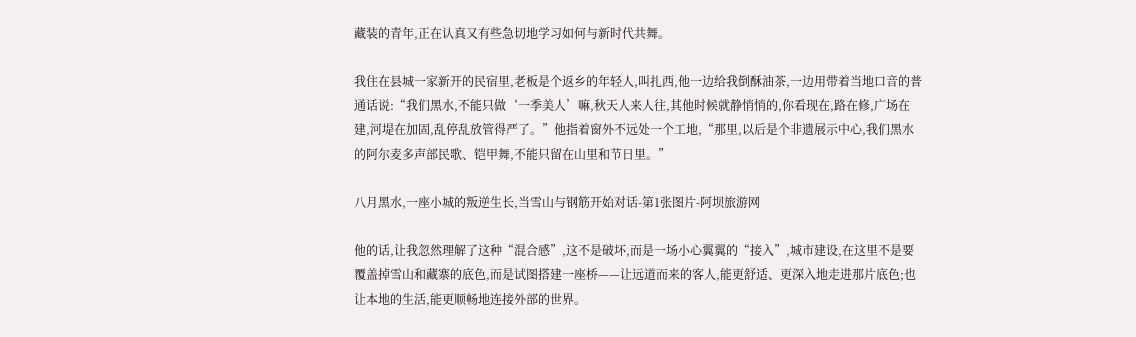藏装的青年,正在认真又有些急切地学习如何与新时代共舞。

我住在县城一家新开的民宿里,老板是个返乡的年轻人,叫扎西,他一边给我倒酥油茶,一边用带着当地口音的普通话说:“我们黑水,不能只做‘一季美人’嘛,秋天人来人往,其他时候就静悄悄的,你看现在,路在修,广场在建,河堤在加固,乱停乱放管得严了。”他指着窗外不远处一个工地,“那里,以后是个非遗展示中心,我们黑水的阿尔麦多声部民歌、铠甲舞,不能只留在山里和节日里。”

八月黑水,一座小城的叛逆生长,当雪山与钢筋开始对话-第1张图片-阿坝旅游网

他的话,让我忽然理解了这种“混合感”,这不是破坏,而是一场小心翼翼的“接入”,城市建设,在这里不是要覆盖掉雪山和藏寨的底色,而是试图搭建一座桥——让远道而来的客人,能更舒适、更深入地走进那片底色;也让本地的生活,能更顺畅地连接外部的世界。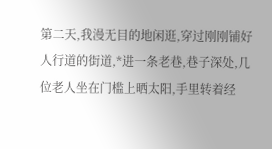第二天,我漫无目的地闲逛,穿过刚刚铺好人行道的街道,*进一条老巷,巷子深处,几位老人坐在门槛上晒太阳,手里转着经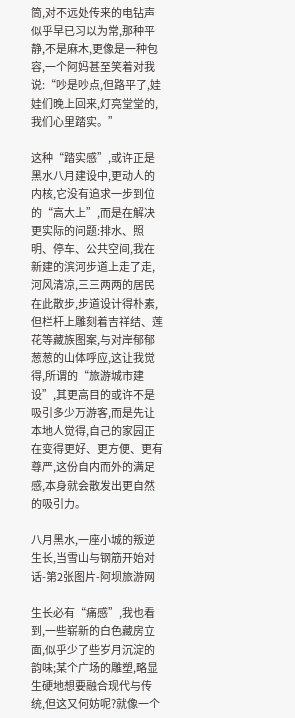筒,对不远处传来的电钻声似乎早已习以为常,那种平静,不是麻木,更像是一种包容,一个阿妈甚至笑着对我说:“吵是吵点,但路平了,娃娃们晚上回来,灯亮堂堂的,我们心里踏实。”

这种“踏实感”,或许正是黑水八月建设中,更动人的内核,它没有追求一步到位的“高大上”,而是在解决更实际的问题:排水、照明、停车、公共空间,我在新建的滨河步道上走了走,河风清凉,三三两两的居民在此散步,步道设计得朴素,但栏杆上雕刻着吉祥结、莲花等藏族图案,与对岸郁郁葱葱的山体呼应,这让我觉得,所谓的“旅游城市建设”,其更高目的或许不是吸引多少万游客,而是先让本地人觉得,自己的家园正在变得更好、更方便、更有尊严,这份自内而外的满足感,本身就会散发出更自然的吸引力。

八月黑水,一座小城的叛逆生长,当雪山与钢筋开始对话-第2张图片-阿坝旅游网

生长必有“痛感”,我也看到,一些崭新的白色藏房立面,似乎少了些岁月沉淀的韵味;某个广场的雕塑,略显生硬地想要融合现代与传统,但这又何妨呢?就像一个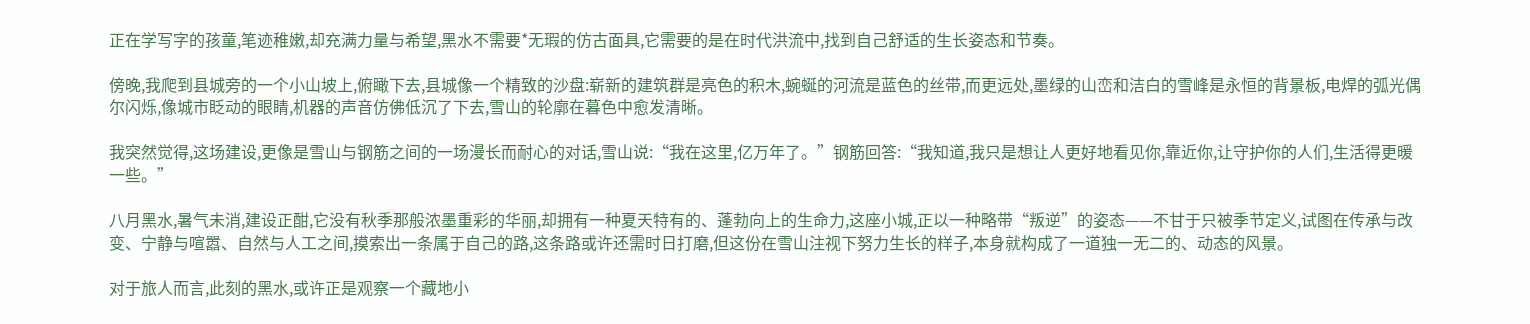正在学写字的孩童,笔迹稚嫩,却充满力量与希望,黑水不需要*无瑕的仿古面具,它需要的是在时代洪流中,找到自己舒适的生长姿态和节奏。

傍晚,我爬到县城旁的一个小山坡上,俯瞰下去,县城像一个精致的沙盘:崭新的建筑群是亮色的积木,蜿蜒的河流是蓝色的丝带,而更远处,墨绿的山峦和洁白的雪峰是永恒的背景板,电焊的弧光偶尔闪烁,像城市眨动的眼睛,机器的声音仿佛低沉了下去,雪山的轮廓在暮色中愈发清晰。

我突然觉得,这场建设,更像是雪山与钢筋之间的一场漫长而耐心的对话,雪山说:“我在这里,亿万年了。”钢筋回答:“我知道,我只是想让人更好地看见你,靠近你,让守护你的人们,生活得更暖一些。”

八月黑水,暑气未消,建设正酣,它没有秋季那般浓墨重彩的华丽,却拥有一种夏天特有的、蓬勃向上的生命力,这座小城,正以一种略带“叛逆”的姿态——不甘于只被季节定义,试图在传承与改变、宁静与喧嚣、自然与人工之间,摸索出一条属于自己的路,这条路或许还需时日打磨,但这份在雪山注视下努力生长的样子,本身就构成了一道独一无二的、动态的风景。

对于旅人而言,此刻的黑水,或许正是观察一个藏地小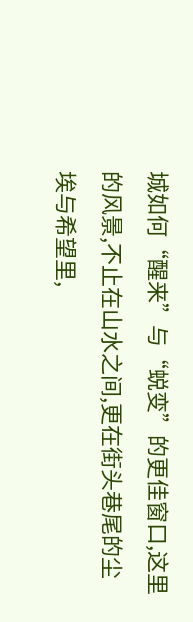城如何“醒来”与“蜕变”的更佳窗口,这里的风景,不止在山水之间,更在街头巷尾的尘埃与希望里,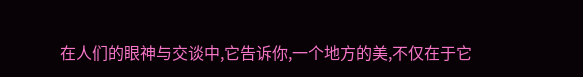在人们的眼神与交谈中,它告诉你,一个地方的美,不仅在于它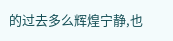的过去多么辉煌宁静,也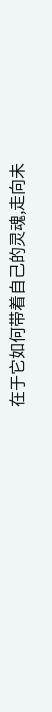在于它如何带着自己的灵魂,走向未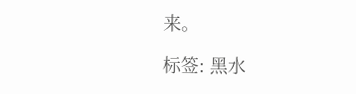来。

标签: 黑水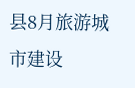县8月旅游城市建设